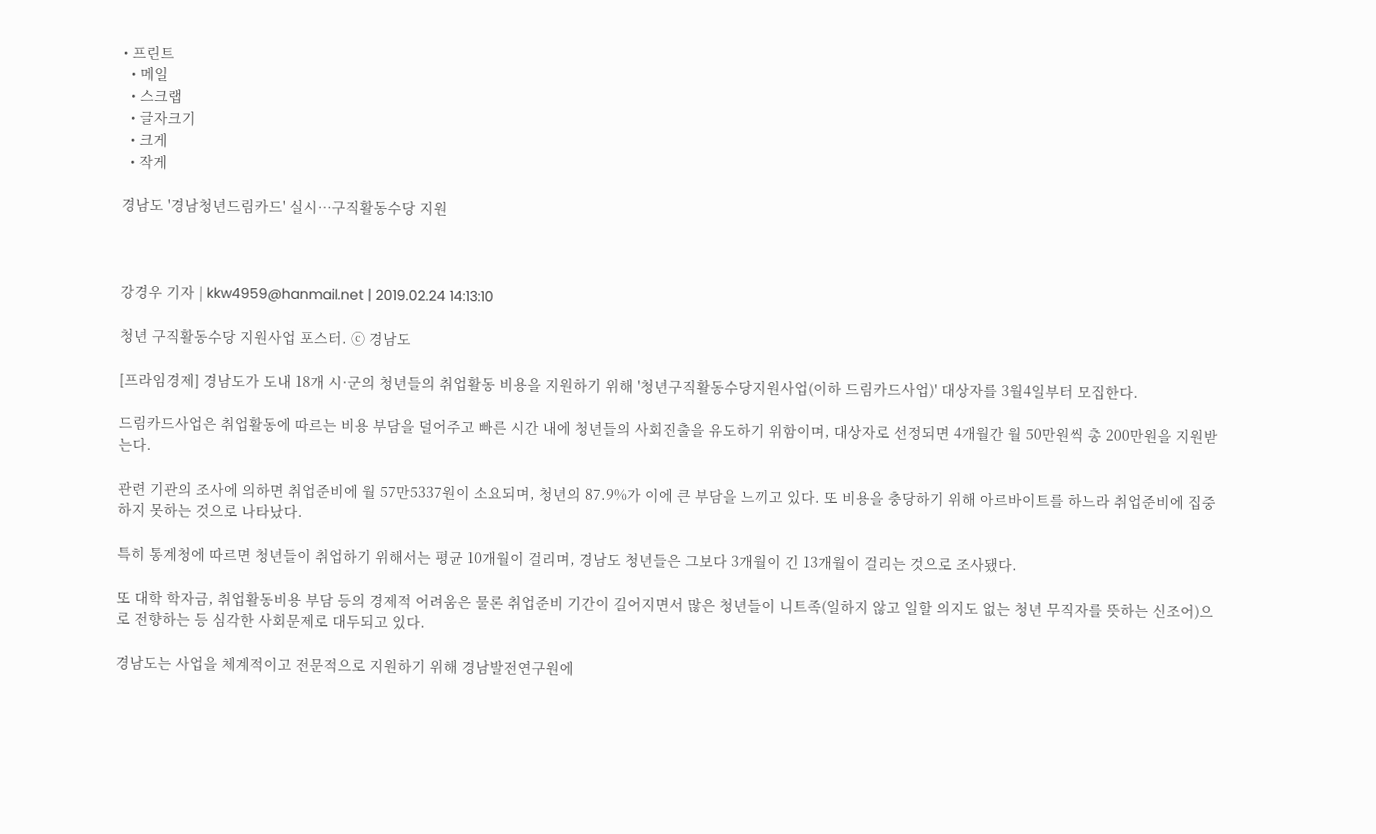• 프린트
  • 메일
  • 스크랩
  • 글자크기
  • 크게
  • 작게

경남도 '경남청년드림카드' 실시…구직활동수당 지원



강경우 기자 | kkw4959@hanmail.net | 2019.02.24 14:13:10

청년 구직활동수당 지원사업 포스터. ⓒ 경남도

[프라임경제] 경남도가 도내 18개 시·군의 청년들의 취업활동 비용을 지원하기 위해 '청년구직활동수당지원사업(이하 드림카드사업)' 대상자를 3월4일부터 모집한다.

드림카드사업은 취업활동에 따르는 비용 부담을 덜어주고 빠른 시간 내에 청년들의 사회진출을 유도하기 위함이며, 대상자로 선정되면 4개월간 월 50만원씩 총 200만원을 지원받는다.

관련 기관의 조사에 의하면 취업준비에 월 57만5337원이 소요되며, 청년의 87.9%가 이에 큰 부담을 느끼고 있다. 또 비용을 충당하기 위해 아르바이트를 하느라 취업준비에 집중하지 못하는 것으로 나타났다.

특히 통계청에 따르면 청년들이 취업하기 위해서는 평균 10개월이 걸리며, 경남도 청년들은 그보다 3개월이 긴 13개월이 걸리는 것으로 조사됐다.

또 대학 학자금, 취업활동비용 부담 등의 경제적 어려움은 물론 취업준비 기간이 길어지면서 많은 청년들이 니트족(일하지 않고 일할 의지도 없는 청년 무직자를 뜻하는 신조어)으로 전향하는 등 심각한 사회문제로 대두되고 있다.

경남도는 사업을 체계적이고 전문적으로 지원하기 위해 경남발전연구원에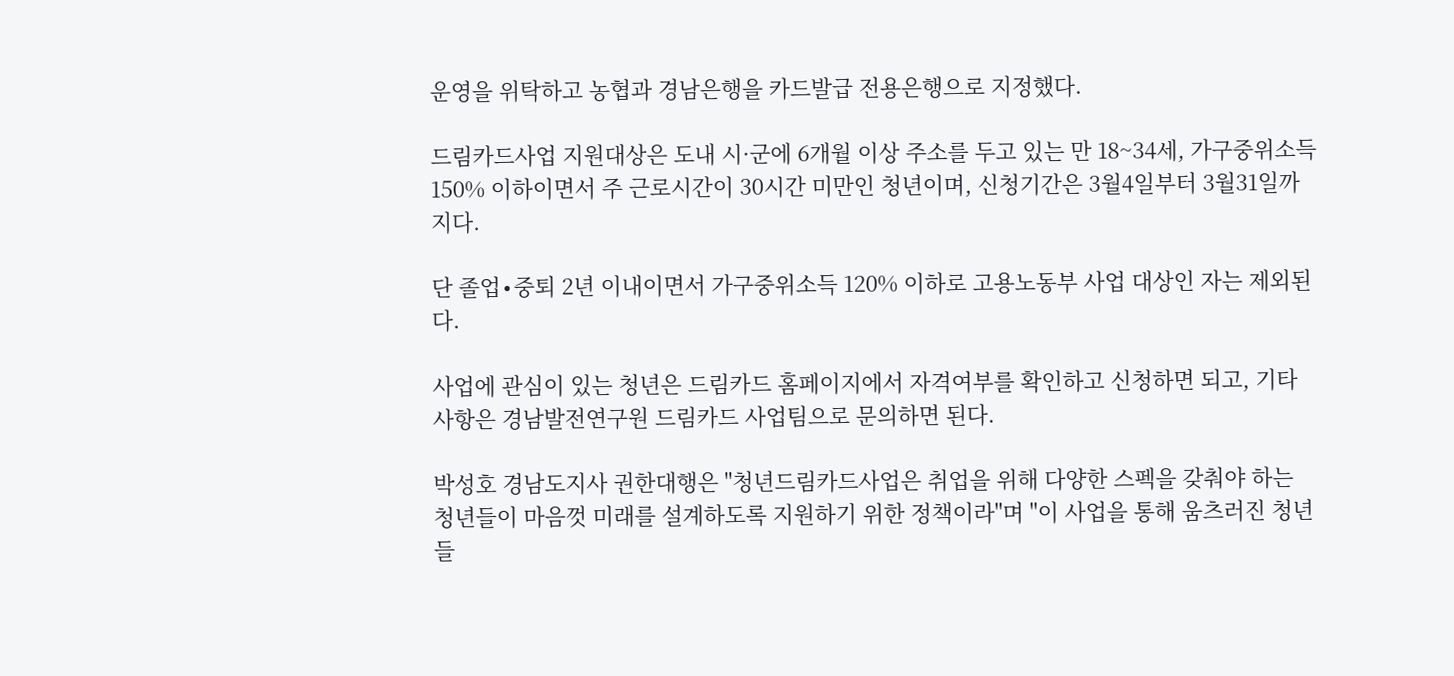운영을 위탁하고 농협과 경남은행을 카드발급 전용은행으로 지정했다.

드림카드사업 지원대상은 도내 시·군에 6개월 이상 주소를 두고 있는 만 18~34세, 가구중위소득 150% 이하이면서 주 근로시간이 30시간 미만인 청년이며, 신청기간은 3월4일부터 3월31일까지다.

단 졸업∙중퇴 2년 이내이면서 가구중위소득 120% 이하로 고용노동부 사업 대상인 자는 제외된다.

사업에 관심이 있는 청년은 드림카드 홈페이지에서 자격여부를 확인하고 신청하면 되고, 기타 사항은 경남발전연구원 드림카드 사업팀으로 문의하면 된다.

박성호 경남도지사 권한대행은 "청년드림카드사업은 취업을 위해 다양한 스펙을 갖춰야 하는 청년들이 마음껏 미래를 설계하도록 지원하기 위한 정책이라"며 "이 사업을 통해 움츠러진 청년들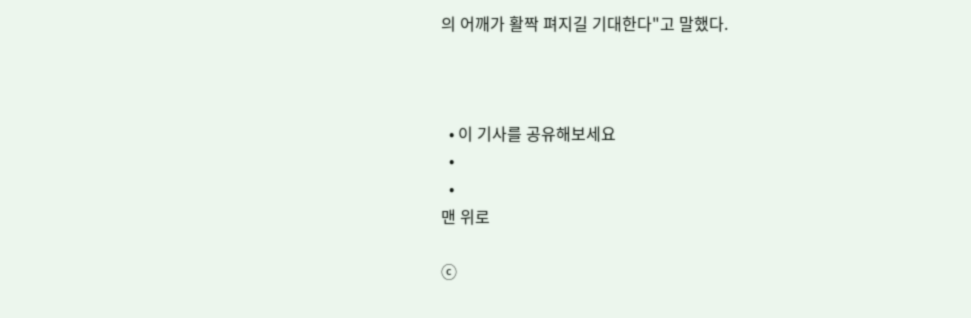의 어깨가 활짝 펴지길 기대한다"고 말했다.



  • 이 기사를 공유해보세요
  •
  •
맨 위로

ⓒ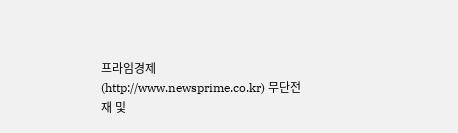프라임경제(http://www.newsprime.co.kr) 무단전재 및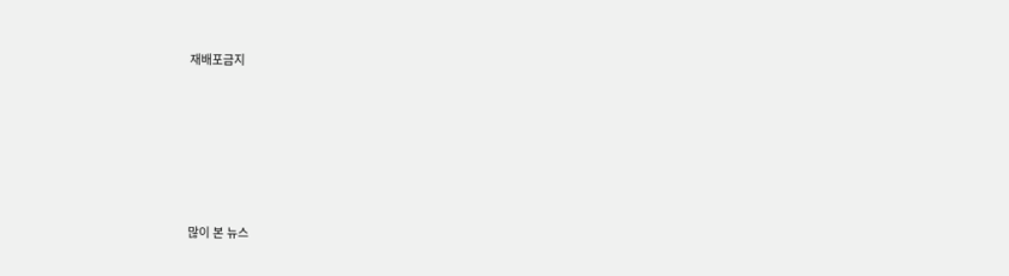재배포금지






많이 본 뉴스